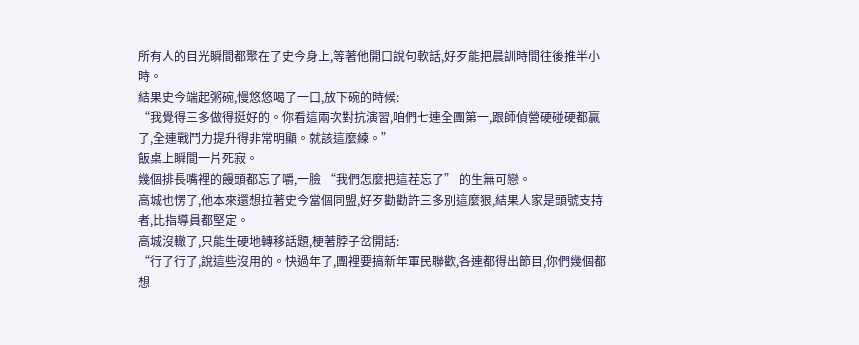所有人的目光瞬間都聚在了史今身上,等著他開口說句軟話,好歹能把晨訓時間往後推半小時。
結果史今端起粥碗,慢悠悠喝了一口,放下碗的時候:
“我覺得三多做得挺好的。你看這兩次對抗演習,咱們七連全團第一,跟師偵營硬碰硬都贏了,全連戰鬥力提升得非常明顯。就該這麼練。”
飯桌上瞬間一片死寂。
幾個排長嘴裡的饅頭都忘了嚼,一臉 “我們怎麼把這茬忘了” 的生無可戀。
高城也愣了,他本來還想拉著史今當個同盟,好歹勸勸許三多別這麼狠,結果人家是頭號支持者,比指導員都堅定。
高城沒轍了,只能生硬地轉移話題,梗著脖子岔開話:
“行了行了,說這些沒用的。快過年了,團裡要搞新年軍民聯歡,各連都得出節目,你們幾個都想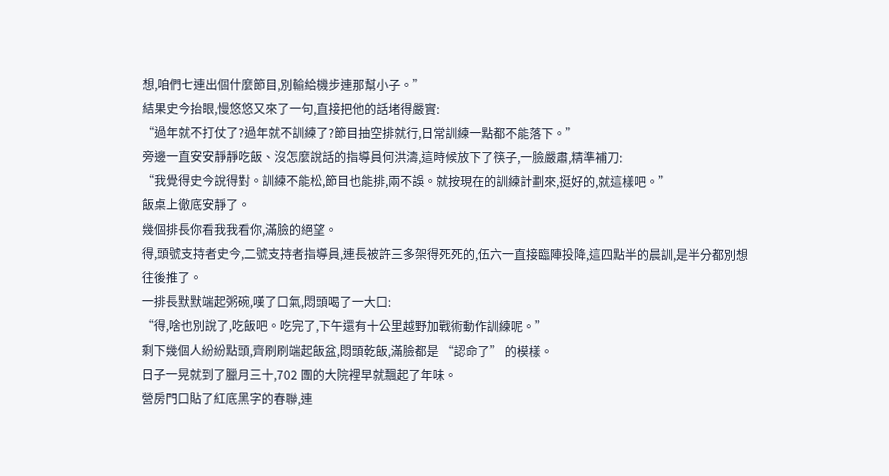想,咱們七連出個什麼節目,別輸給機步連那幫小子。”
結果史今抬眼,慢悠悠又來了一句,直接把他的話堵得嚴實:
“過年就不打仗了?過年就不訓練了?節目抽空排就行,日常訓練一點都不能落下。”
旁邊一直安安靜靜吃飯、沒怎麼說話的指導員何洪濤,這時候放下了筷子,一臉嚴肅,精準補刀:
“我覺得史今說得對。訓練不能松,節目也能排,兩不誤。就按現在的訓練計劃來,挺好的,就這樣吧。”
飯桌上徹底安靜了。
幾個排長你看我我看你,滿臉的絕望。
得,頭號支持者史今,二號支持者指導員,連長被許三多架得死死的,伍六一直接臨陣投降,這四點半的晨訓,是半分都別想往後推了。
一排長默默端起粥碗,嘆了口氣,悶頭喝了一大口:
“得,啥也別說了,吃飯吧。吃完了,下午還有十公里越野加戰術動作訓練呢。”
剩下幾個人紛紛點頭,齊刷刷端起飯盆,悶頭乾飯,滿臉都是 “認命了” 的模樣。
日子一晃就到了臘月三十,702 團的大院裡早就飄起了年味。
營房門口貼了紅底黑字的春聯,連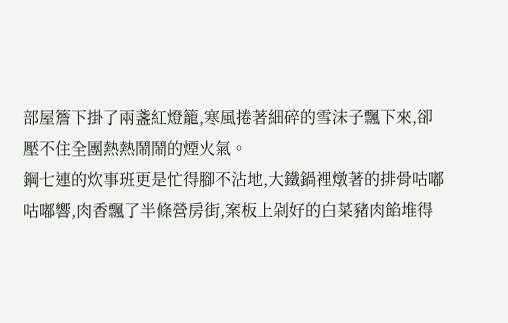部屋簷下掛了兩盞紅燈籠,寒風捲著細碎的雪沫子飄下來,卻壓不住全團熱熱鬧鬧的煙火氣。
鋼七連的炊事班更是忙得腳不沾地,大鐵鍋裡燉著的排骨咕嘟咕嘟響,肉香飄了半條營房街,案板上剁好的白菜豬肉餡堆得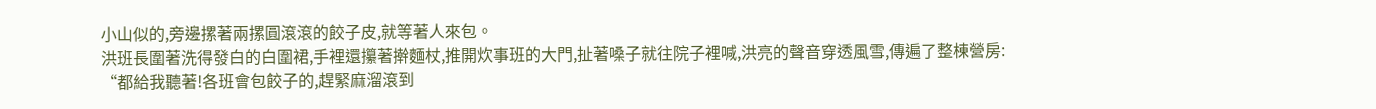小山似的,旁邊摞著兩摞圓滾滾的餃子皮,就等著人來包。
洪班長圍著洗得發白的白圍裙,手裡還攥著擀麵杖,推開炊事班的大門,扯著嗓子就往院子裡喊,洪亮的聲音穿透風雪,傳遍了整棟營房:
“都給我聽著!各班會包餃子的,趕緊麻溜滾到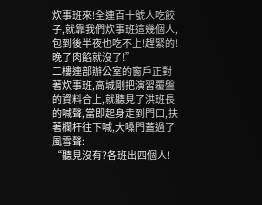炊事班來!全連百十號人吃餃子,就靠我們炊事班這幾個人,包到後半夜也吃不上!趕緊的!晚了肉餡就沒了!”
二樓連部辦公室的窗戶正對著炊事班,高城剛把演習覆盤的資料合上,就聽見了洪班長的喊聲,當即起身走到門口,扶著欄杆往下喊,大嗓門蓋過了風雪聲:
“聽見沒有?各班出四個人!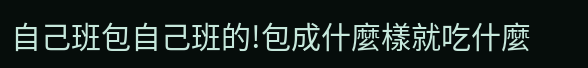自己班包自己班的!包成什麼樣就吃什麼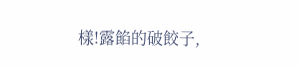樣!露餡的破餃子,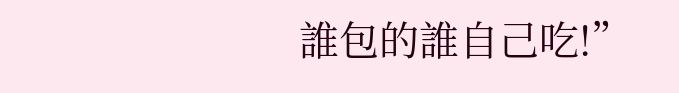誰包的誰自己吃!”